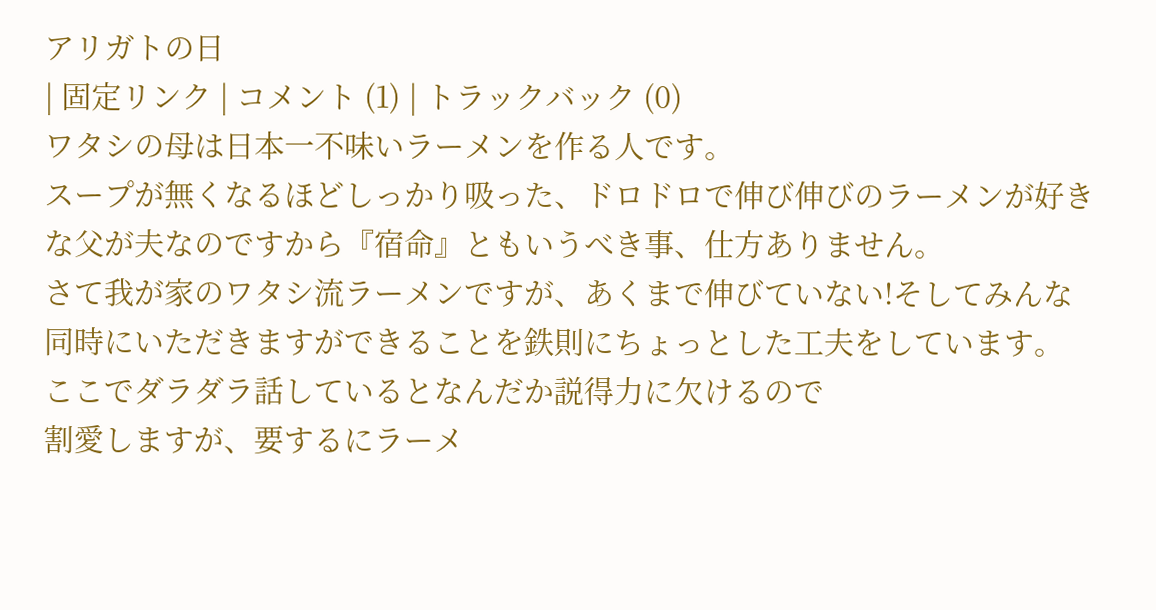アリガトの日
| 固定リンク | コメント (1) | トラックバック (0)
ワタシの母は日本一不味いラーメンを作る人です。
スープが無くなるほどしっかり吸った、ドロドロで伸び伸びのラーメンが好きな父が夫なのですから『宿命』ともいうべき事、仕方ありません。
さて我が家のワタシ流ラーメンですが、あくまで伸びていない!そしてみんな同時にいただきますができることを鉄則にちょっとした工夫をしています。
ここでダラダラ話しているとなんだか説得力に欠けるので
割愛しますが、要するにラーメ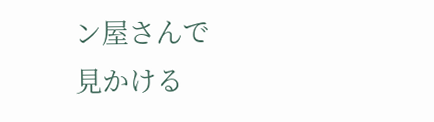ン屋さんで
見かける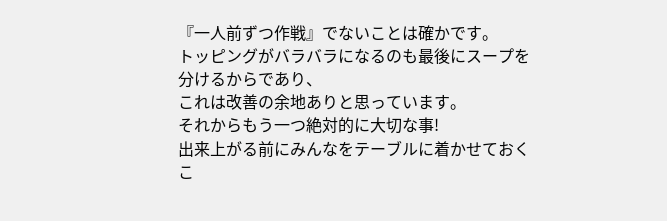『一人前ずつ作戦』でないことは確かです。
トッピングがバラバラになるのも最後にスープを分けるからであり、
これは改善の余地ありと思っています。
それからもう一つ絶対的に大切な事!
出来上がる前にみんなをテーブルに着かせておくこ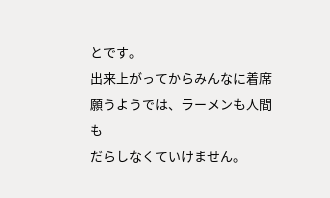とです。
出来上がってからみんなに着席願うようでは、ラーメンも人間も
だらしなくていけません。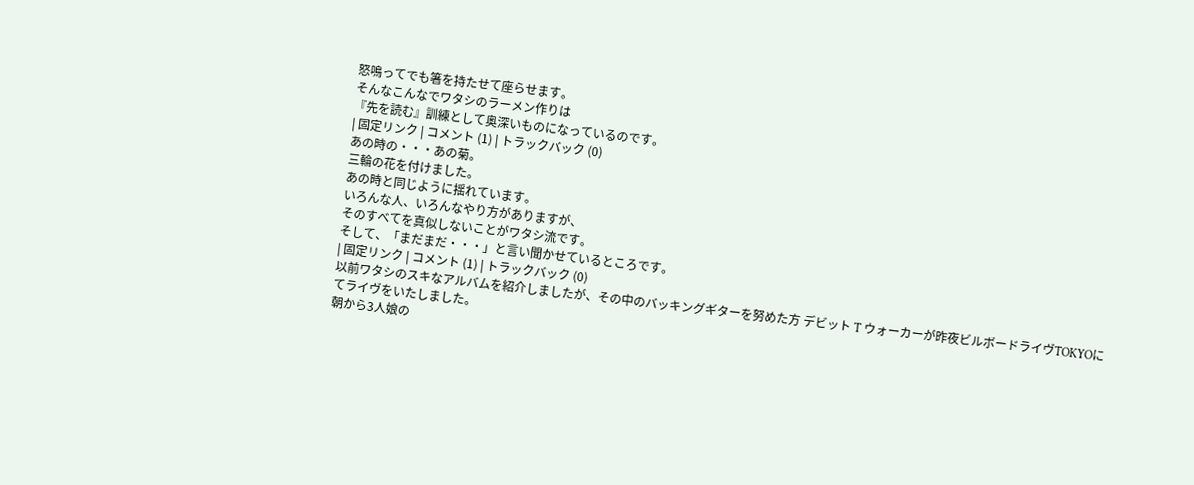怒鳴ってでも箸を持たせて座らせます。
そんなこんなでワタシのラーメン作りは
『先を読む』訓練として奥深いものになっているのです。
| 固定リンク | コメント (1) | トラックバック (0)
あの時の・・・あの菊。
三輪の花を付けました。
あの時と同じように揺れています。
いろんな人、いろんなやり方がありますが、
そのすべてを真似しないことがワタシ流です。
そして、「まだまだ・・・」と言い聞かせているところです。
| 固定リンク | コメント (1) | トラックバック (0)
以前ワタシのスキなアルバムを紹介しましたが、その中のバッキングギターを努めた方 デビット T ウォーカーが昨夜ビルボードライヴTOKYOにてライヴをいたしました。
朝から3人娘の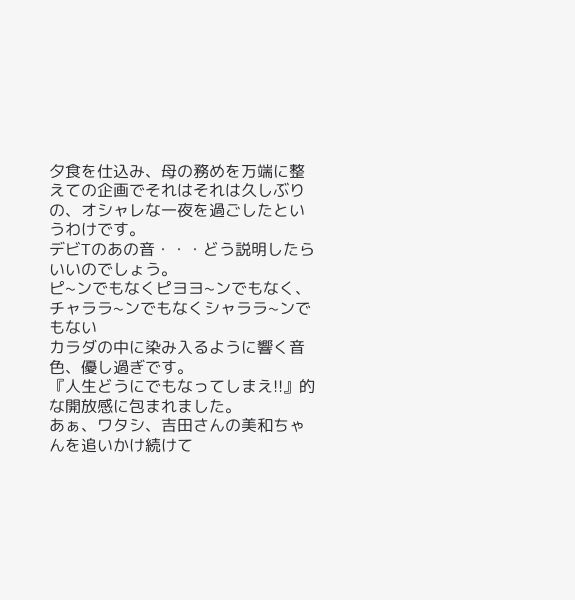夕食を仕込み、母の務めを万端に整えての企画でそれはそれは久しぶりの、オシャレな一夜を過ごしたというわけです。
デビTのあの音・・・どう説明したらいいのでしょう。
ピ~ンでもなくピヨヨ~ンでもなく、チャララ~ンでもなくシャララ~ンでもない
カラダの中に染み入るように響く音色、優し過ぎです。
『人生どうにでもなってしまえ!!』的な開放感に包まれました。
あぁ、ワタシ、吉田さんの美和ちゃんを追いかけ続けて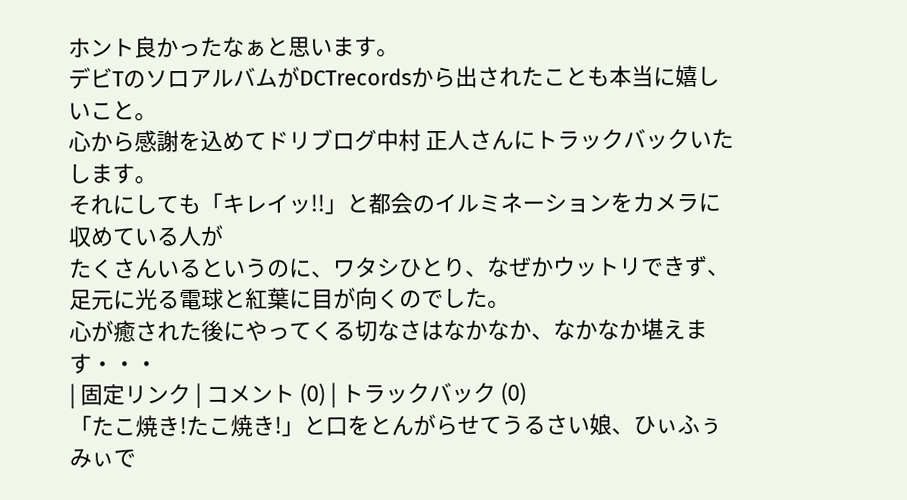ホント良かったなぁと思います。
デビTのソロアルバムがDCTrecordsから出されたことも本当に嬉しいこと。
心から感謝を込めてドリブログ中村 正人さんにトラックバックいたします。
それにしても「キレイッ!!」と都会のイルミネーションをカメラに収めている人が
たくさんいるというのに、ワタシひとり、なぜかウットリできず、
足元に光る電球と紅葉に目が向くのでした。
心が癒された後にやってくる切なさはなかなか、なかなか堪えます・・・
| 固定リンク | コメント (0) | トラックバック (0)
「たこ焼き!たこ焼き!」と口をとんがらせてうるさい娘、ひぃふぅみぃで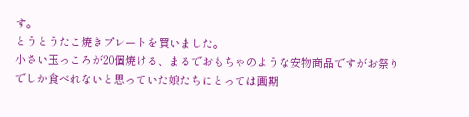す。
とうとうたこ焼きプレートを買いました。
小さい玉っころが20個焼ける、まるでおもちゃのような安物商品ですがお祭りでしか食べれないと思っていた娘たちにとっては画期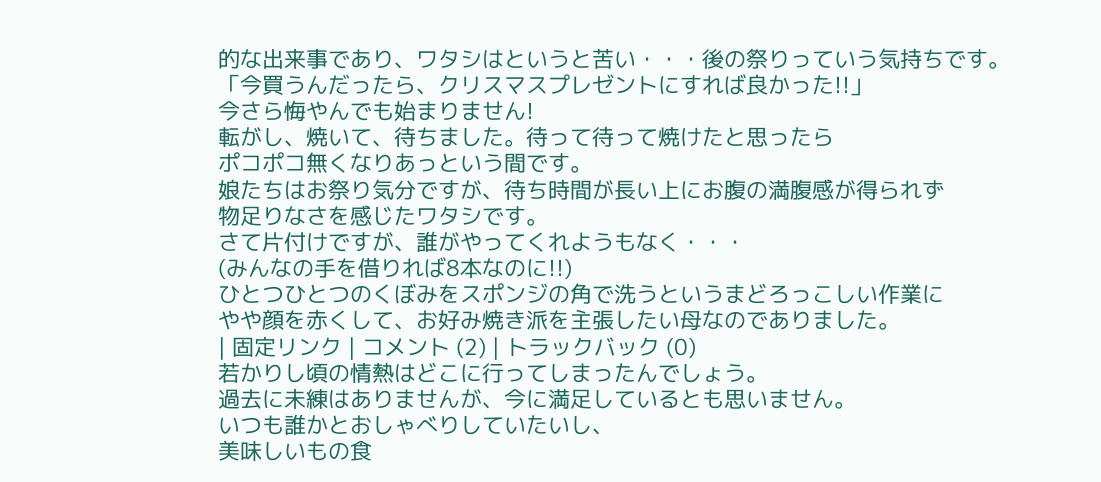的な出来事であり、ワタシはというと苦い・・・後の祭りっていう気持ちです。
「今買うんだったら、クリスマスプレゼントにすれば良かった!!」
今さら悔やんでも始まりません!
転がし、焼いて、待ちました。待って待って焼けたと思ったら
ポコポコ無くなりあっという間です。
娘たちはお祭り気分ですが、待ち時間が長い上にお腹の満腹感が得られず
物足りなさを感じたワタシです。
さて片付けですが、誰がやってくれようもなく・・・
(みんなの手を借りれば8本なのに!!)
ひとつひとつのくぼみをスポンジの角で洗うというまどろっこしい作業に
やや顔を赤くして、お好み焼き派を主張したい母なのでありました。
| 固定リンク | コメント (2) | トラックバック (0)
若かりし頃の情熱はどこに行ってしまったんでしょう。
過去に未練はありませんが、今に満足しているとも思いません。
いつも誰かとおしゃべりしていたいし、
美味しいもの食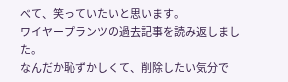べて、笑っていたいと思います。
ワイヤープランツの過去記事を読み返しました。
なんだか恥ずかしくて、削除したい気分で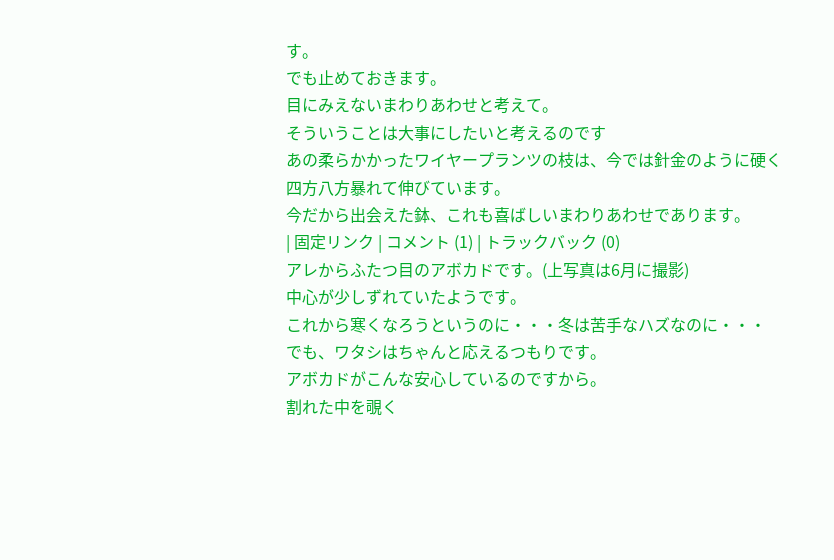す。
でも止めておきます。
目にみえないまわりあわせと考えて。
そういうことは大事にしたいと考えるのです
あの柔らかかったワイヤープランツの枝は、今では針金のように硬く
四方八方暴れて伸びています。
今だから出会えた鉢、これも喜ばしいまわりあわせであります。
| 固定リンク | コメント (1) | トラックバック (0)
アレからふたつ目のアボカドです。(上写真は6月に撮影)
中心が少しずれていたようです。
これから寒くなろうというのに・・・冬は苦手なハズなのに・・・
でも、ワタシはちゃんと応えるつもりです。
アボカドがこんな安心しているのですから。
割れた中を覗く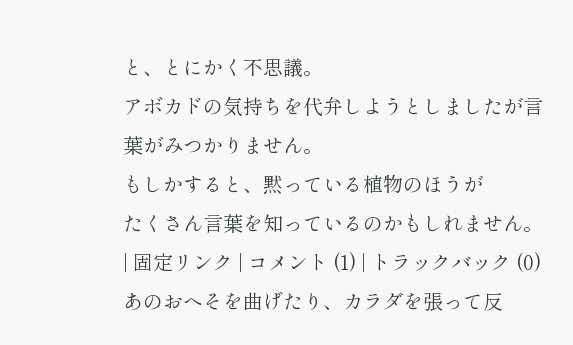と、とにかく不思議。
アボカドの気持ちを代弁しようとしましたが言葉がみつかりません。
もしかすると、黙っている植物のほうが
たくさん言葉を知っているのかもしれません。
| 固定リンク | コメント (1) | トラックバック (0)
あのおへそを曲げたり、カラダを張って反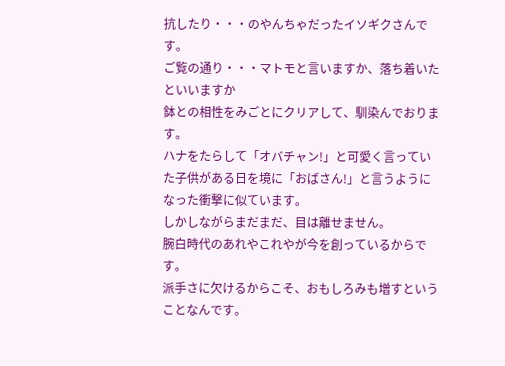抗したり・・・のやんちゃだったイソギクさんです。
ご覧の通り・・・マトモと言いますか、落ち着いたといいますか
鉢との相性をみごとにクリアして、馴染んでおります。
ハナをたらして「オバチャン!」と可愛く言っていた子供がある日を境に「おばさん!」と言うようになった衝撃に似ています。
しかしながらまだまだ、目は離せません。
腕白時代のあれやこれやが今を創っているからです。
派手さに欠けるからこそ、おもしろみも増すということなんです。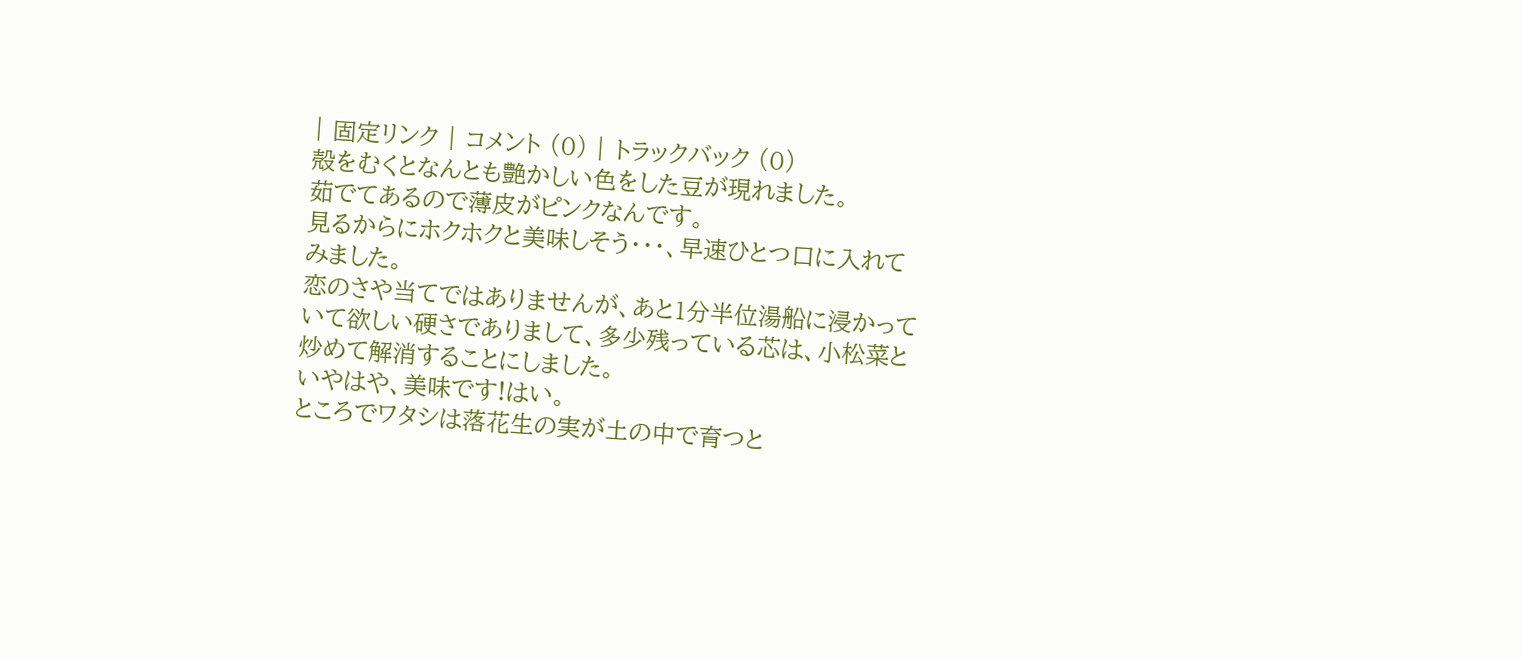| 固定リンク | コメント (0) | トラックバック (0)
殻をむくとなんとも艶かしい色をした豆が現れました。
茹でてあるので薄皮がピンクなんです。
見るからにホクホクと美味しそう・・・、早速ひとつ口に入れてみました。
恋のさや当てではありませんが、あと1分半位湯船に浸かっていて欲しい硬さでありまして、多少残っている芯は、小松菜と炒めて解消することにしました。
いやはや、美味です!はい。
ところでワタシは落花生の実が土の中で育つと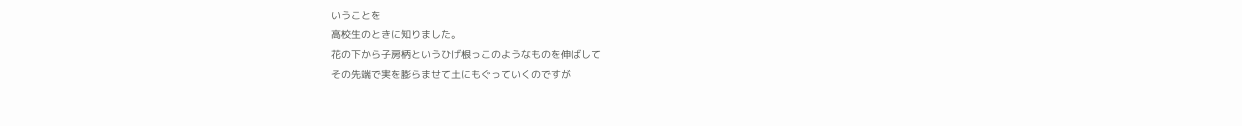いうことを
高校生のときに知りました。
花の下から子房柄というひげ根っこのようなものを伸ばして
その先端で実を膨らませて土にもぐっていくのですが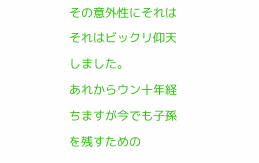その意外性にそれはそれはビックリ仰天しました。
あれからウン十年経ちますが今でも子孫を残すための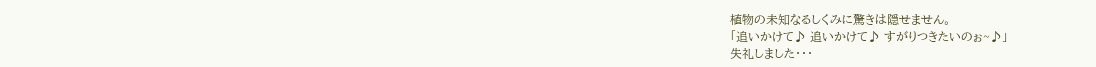植物の未知なるしくみに驚きは隠せません。
「追いかけて♪ 追いかけて♪ すがりつきたいのぉ~♪」
失礼しました・・・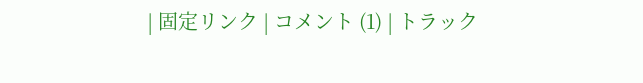| 固定リンク | コメント (1) | トラック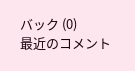バック (0)
最近のコメント